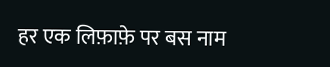हर एक लिफ़ाफ़े पर बस नाम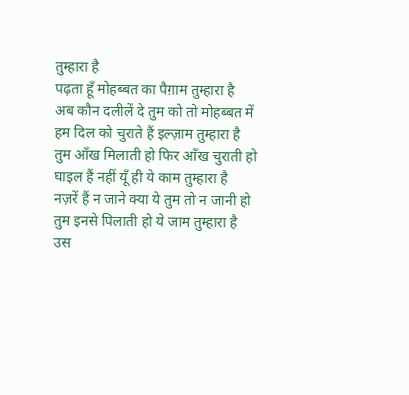तुम्हारा है
पढ़ता हूँ मोहब्बत का पैग़ाम तुम्हारा है
अब कौन दलीलें दे तुम को तो मोहब्बत में
हम दिल को चुराते हैं इल्ज़ाम तुम्हारा है
तुम आँख मिलाती हो फिर आँख चुराती हो
घाइल हैं नहीं यूँ ही ये काम तुम्हारा है
नज़रें हैं न जाने क्या ये तुम तो न जानी हो
तुम इनसे पिलाती हो ये जाम तुम्हारा है
उस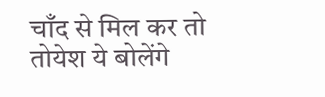चाँद से मिल कर तो तोयेश ये बोलेंगे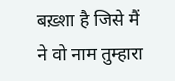बख़्शा है जिसे मैं ने वो नाम तुम्हारा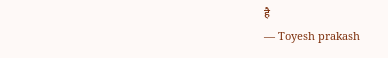है
— Toyesh prakash